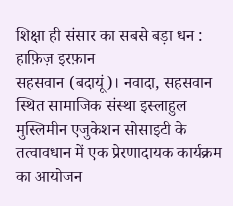शिक्षा ही संसार का सबसे बड़ा धन : हाफ़िज़ इरफ़ान
सहसवान (बदायूं)। नवादा, सहसवान स्थित सामाजिक संस्था इस्लाहुल मुस्लिमीन एजुकेशन सोसाइटी के तत्वावधान में एक प्रेरणादायक कार्यक्रम का आयोजन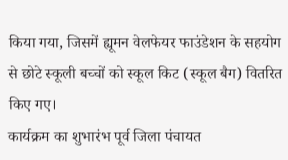किया गया, जिसमें ह्यूमन वेलफेयर फाउंडेशन के सहयोग से छोटे स्कूली बच्चों को स्कूल किट (स्कूल बैग) वितरित किए गए।
कार्यक्रम का शुभारंभ पूर्व जिला पंचायत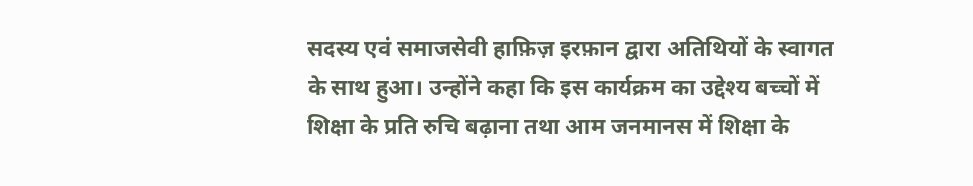सदस्य एवं समाजसेवी हाफ़िज़ इरफ़ान द्वारा अतिथियों के स्वागत के साथ हुआ। उन्होंने कहा कि इस कार्यक्रम का उद्देश्य बच्चों में शिक्षा के प्रति रुचि बढ़ाना तथा आम जनमानस में शिक्षा के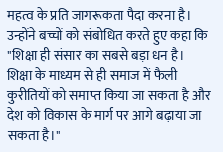महत्व के प्रति जागरूकता पैदा करना है। उन्होंने बच्चों को संबोधित करते हुए कहा कि "शिक्षा ही संसार का सबसे बड़ा धन है। शिक्षा के माध्यम से ही समाज में फैली कुरीतियों को समाप्त किया जा सकता है और देश को विकास के मार्ग पर आगे बढ़ाया जा सकता है।"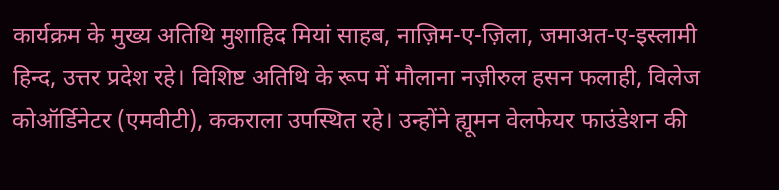कार्यक्रम के मुख्य अतिथि मुशाहिद मियां साहब, नाज़िम-ए-ज़िला, जमाअत-ए-इस्लामी हिन्द, उत्तर प्रदेश रहे। विशिष्ट अतिथि के रूप में मौलाना नज़ीरुल हसन फलाही, विलेज कोऑर्डिनेटर (एमवीटी), ककराला उपस्थित रहे। उन्होंने ह्यूमन वेलफेयर फाउंडेशन की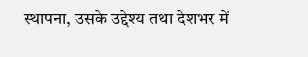स्थापना, उसके उद्देश्य तथा देशभर में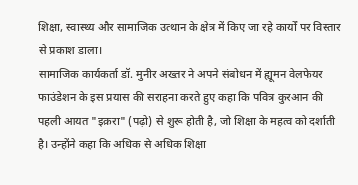शिक्षा, स्वास्थ्य और सामाजिक उत्थान के क्षेत्र में किए जा रहे कार्यों पर विस्तार से प्रकाश डाला।
सामाजिक कार्यकर्ता डॉ. मुनीर अख्तर ने अपने संबोधन में ह्यूमन वेलफेयर फाउंडेशन के इस प्रयास की सराहना करते हुए कहा कि पवित्र कुरआन की पहली आयत "इक़रा" (पढ़ो) से शुरू होती है, जो शिक्षा के महत्व को दर्शाती है। उन्होंने कहा कि अधिक से अधिक शिक्षा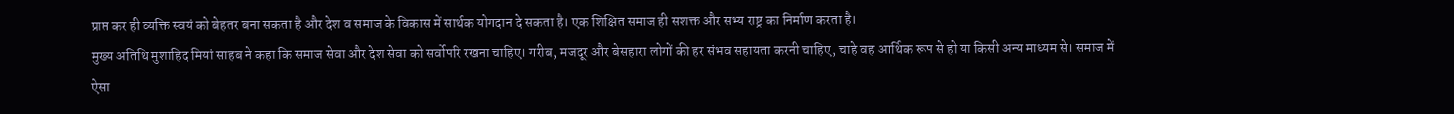प्राप्त कर ही व्यक्ति स्वयं को बेहतर बना सकता है और देश व समाज के विकास में सार्थक योगदान दे सकता है। एक शिक्षित समाज ही सशक्त और सभ्य राष्ट्र का निर्माण करता है।
मुख्य अतिथि मुशाहिद मियां साहब ने कहा कि समाज सेवा और देश सेवा को सर्वोपरि रखना चाहिए। गरीब, मजदूर और बेसहारा लोगों की हर संभव सहायता करनी चाहिए, चाहे वह आर्थिक रूप से हो या किसी अन्य माध्यम से। समाज में ऐसा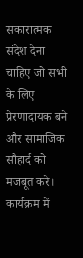सकारात्मक संदेश देना चाहिए जो सभी के लिए प्रेरणादायक बने और सामाजिक सौहार्द को मजबूत करे।
कार्यक्रम में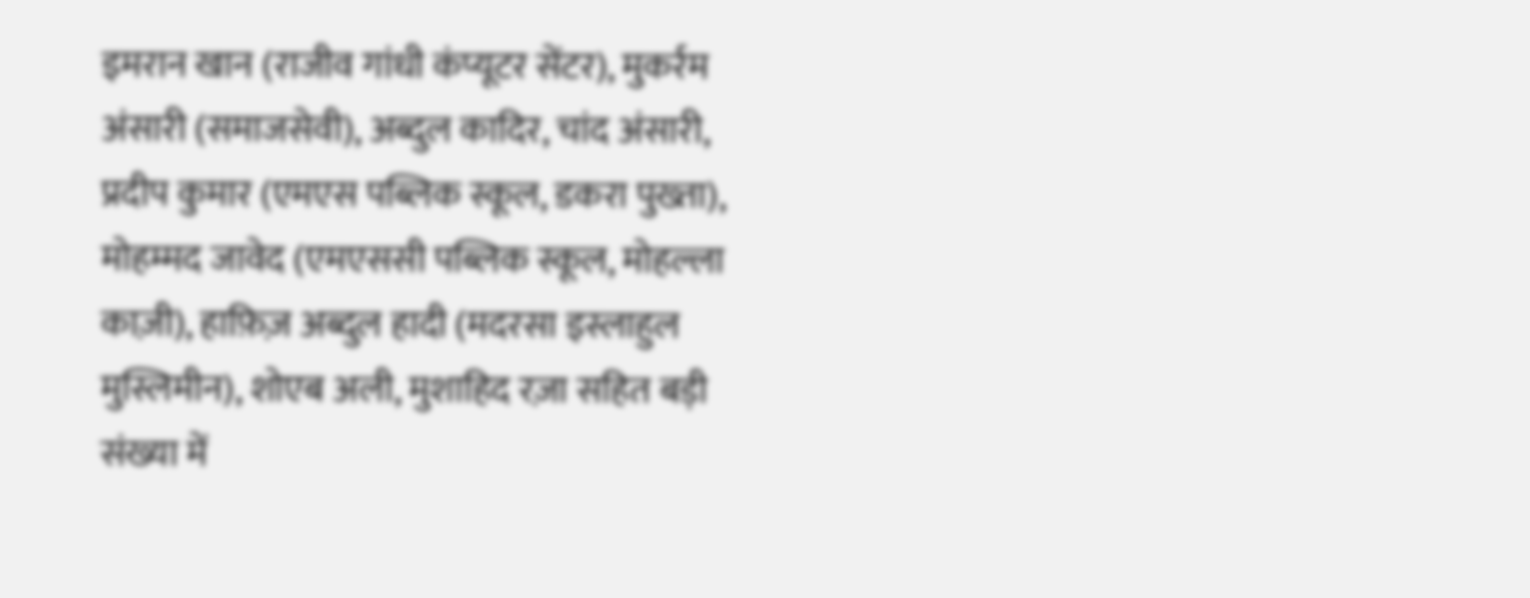इमरान खान (राजीव गांधी कंप्यूटर सेंटर), मुकर्रम अंसारी (समाजसेवी), अब्दुल कादिर, चांद अंसारी, प्रदीप कुमार (एमएस पब्लिक स्कूल, डकरा पुख्ता), मोहम्मद जावेद (एमएससी पब्लिक स्कूल, मोहल्ला काज़ी), हाफ़िज़ अब्दुल हादी (मदरसा इस्लाहुल मुस्लिमीन), शोएब अली, मुशाहिद रज़ा सहित बड़ी संख्या में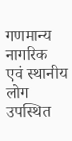गणमान्य नागरिक एवं स्थानीय लोग उपस्थित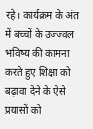रहे। कार्यक्रम के अंत में बच्चों के उज्ज्वल भविष्य की कामना करते हुए शिक्षा को बढ़ावा देने के ऐसे प्रयासों को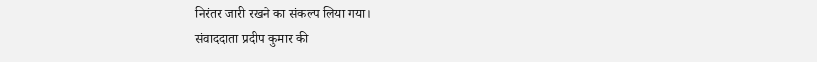निरंतर जारी रखने का संकल्प लिया गया।
संवाददाता प्रदीप कुमार की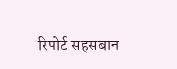रिपोर्ट सहसबान